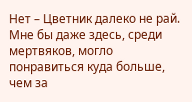Нет – Цветник далеко не рай. Мне бы даже здесь, среди мертвяков, могло понравиться куда больше, чем за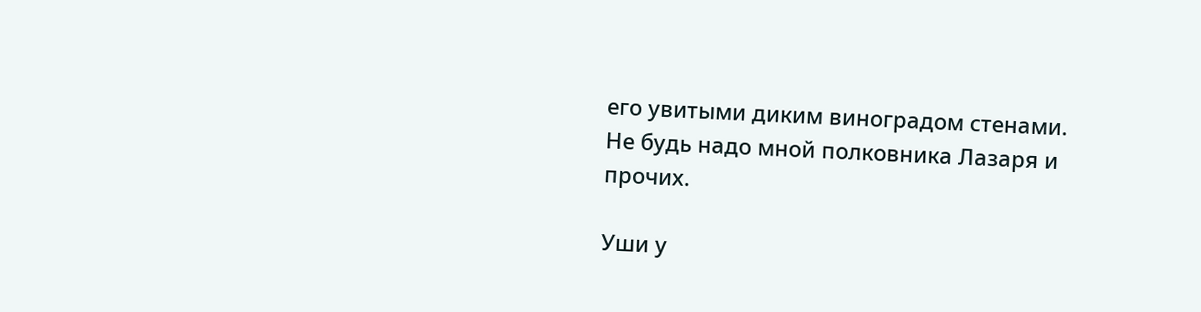его увитыми диким виноградом стенами. Не будь надо мной полковника Лазаря и прочих.

Уши у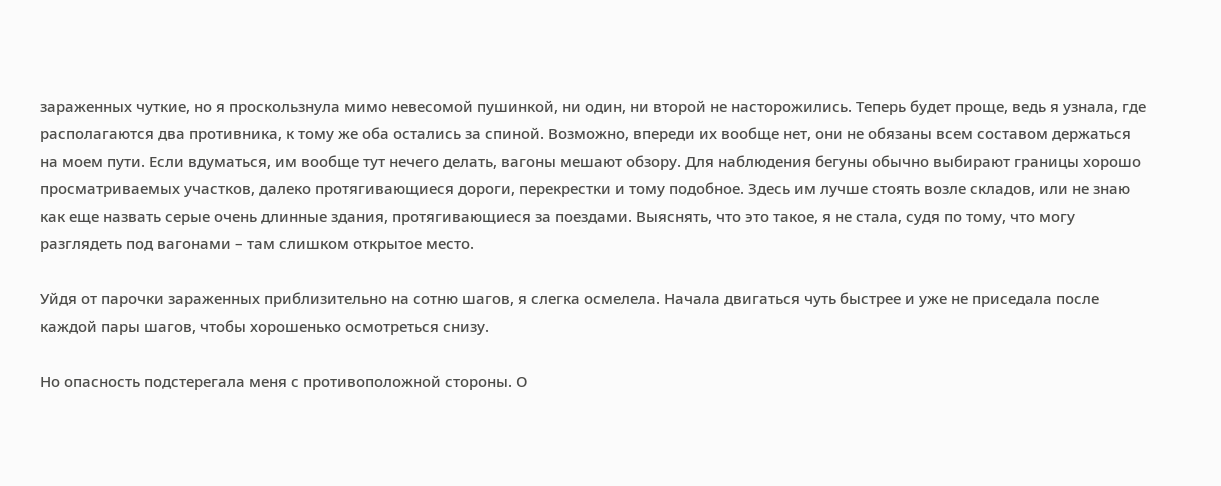зараженных чуткие, но я проскользнула мимо невесомой пушинкой, ни один, ни второй не насторожились. Теперь будет проще, ведь я узнала, где располагаются два противника, к тому же оба остались за спиной. Возможно, впереди их вообще нет, они не обязаны всем составом держаться на моем пути. Если вдуматься, им вообще тут нечего делать, вагоны мешают обзору. Для наблюдения бегуны обычно выбирают границы хорошо просматриваемых участков, далеко протягивающиеся дороги, перекрестки и тому подобное. Здесь им лучше стоять возле складов, или не знаю как еще назвать серые очень длинные здания, протягивающиеся за поездами. Выяснять, что это такое, я не стала, судя по тому, что могу разглядеть под вагонами – там слишком открытое место.

Уйдя от парочки зараженных приблизительно на сотню шагов, я слегка осмелела. Начала двигаться чуть быстрее и уже не приседала после каждой пары шагов, чтобы хорошенько осмотреться снизу.

Но опасность подстерегала меня с противоположной стороны. О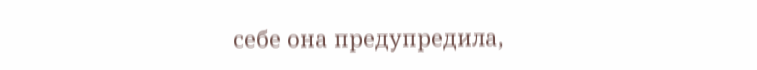себе она предупредила,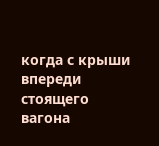когда с крыши впереди стоящего вагона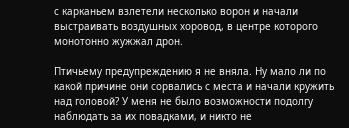с карканьем взлетели несколько ворон и начали выстраивать воздушных хоровод, в центре которого монотонно жужжал дрон.

Птичьему предупреждению я не вняла. Ну мало ли по какой причине они сорвались с места и начали кружить над головой? У меня не было возможности подолгу наблюдать за их повадками, и никто не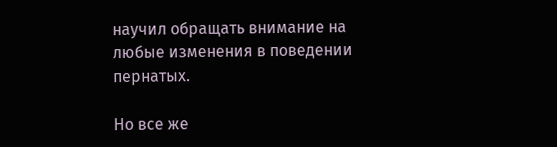научил обращать внимание на любые изменения в поведении пернатых.

Но все же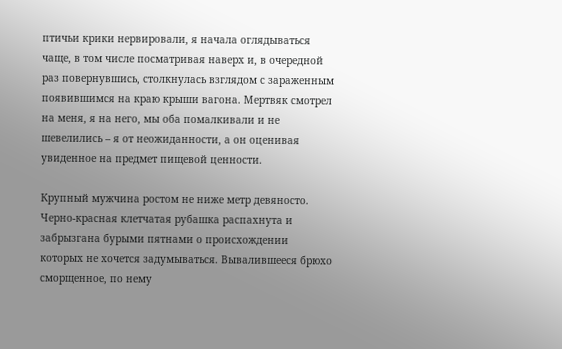птичьи крики нервировали, я начала оглядываться чаще, в том числе посматривая наверх и, в очередной раз повернувшись, столкнулась взглядом с зараженным появившимся на краю крыши вагона. Мертвяк смотрел на меня, я на него, мы оба помалкивали и не шевелились – я от неожиданности, а он оценивая увиденное на предмет пищевой ценности.

Крупный мужчина ростом не ниже метр девяносто. Черно-красная клетчатая рубашка распахнута и забрызгана бурыми пятнами о происхождении которых не хочется задумываться. Вывалившееся брюхо сморщенное, по нему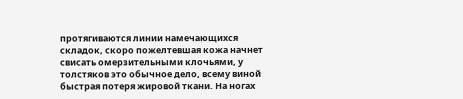протягиваются линии намечающихся складок, скоро пожелтевшая кожа начнет свисать омерзительными клочьями, у толстяков это обычное дело, всему виной быстрая потеря жировой ткани. На ногах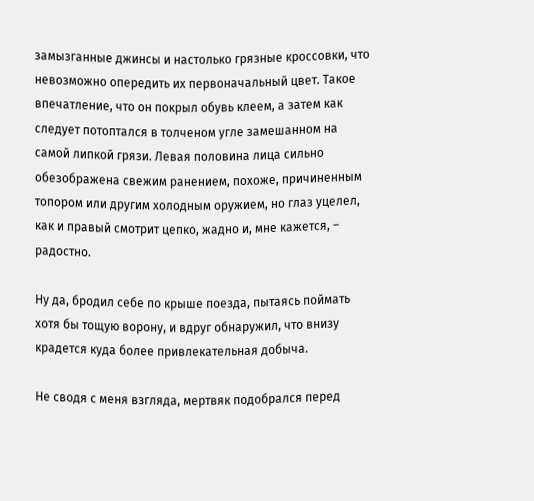замызганные джинсы и настолько грязные кроссовки, что невозможно опередить их первоначальный цвет. Такое впечатление, что он покрыл обувь клеем, а затем как следует потоптался в толченом угле замешанном на самой липкой грязи. Левая половина лица сильно обезображена свежим ранением, похоже, причиненным топором или другим холодным оружием, но глаз уцелел, как и правый смотрит цепко, жадно и, мне кажется, – радостно.

Ну да, бродил себе по крыше поезда, пытаясь поймать хотя бы тощую ворону, и вдруг обнаружил, что внизу крадется куда более привлекательная добыча.

Не сводя с меня взгляда, мертвяк подобрался перед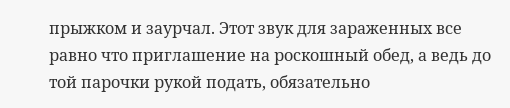прыжком и заурчал. Этот звук для зараженных все равно что приглашение на роскошный обед, а ведь до той парочки рукой подать, обязательно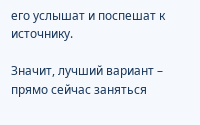его услышат и поспешат к источнику.

Значит, лучший вариант – прямо сейчас заняться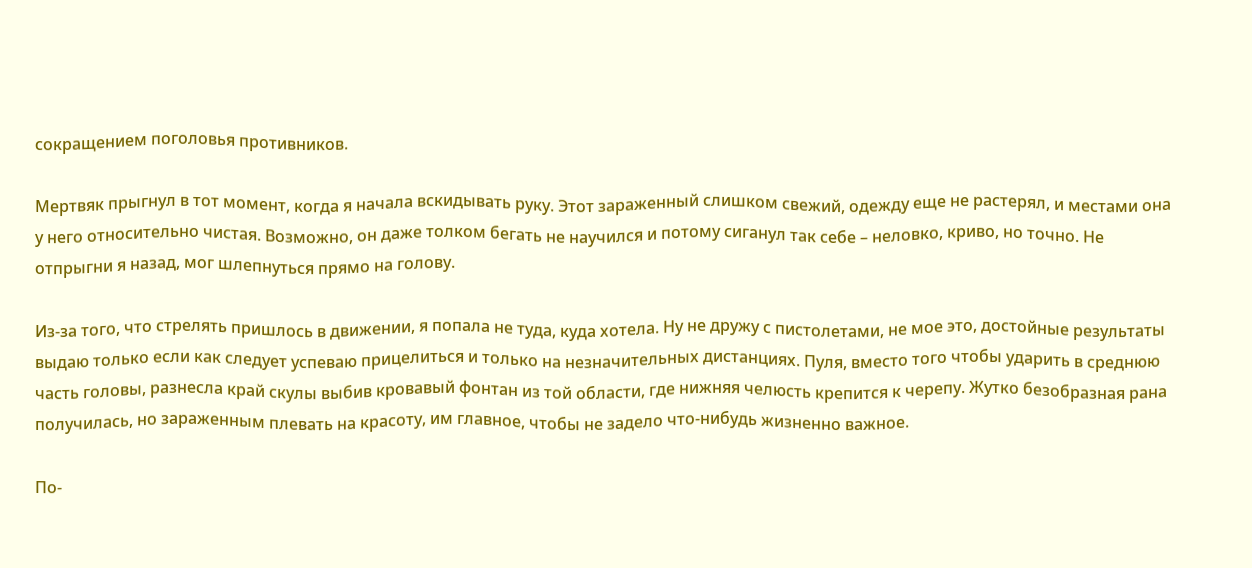сокращением поголовья противников.

Мертвяк прыгнул в тот момент, когда я начала вскидывать руку. Этот зараженный слишком свежий, одежду еще не растерял, и местами она у него относительно чистая. Возможно, он даже толком бегать не научился и потому сиганул так себе – неловко, криво, но точно. Не отпрыгни я назад, мог шлепнуться прямо на голову.

Из-за того, что стрелять пришлось в движении, я попала не туда, куда хотела. Ну не дружу с пистолетами, не мое это, достойные результаты выдаю только если как следует успеваю прицелиться и только на незначительных дистанциях. Пуля, вместо того чтобы ударить в среднюю часть головы, разнесла край скулы выбив кровавый фонтан из той области, где нижняя челюсть крепится к черепу. Жутко безобразная рана получилась, но зараженным плевать на красоту, им главное, чтобы не задело что-нибудь жизненно важное.

По-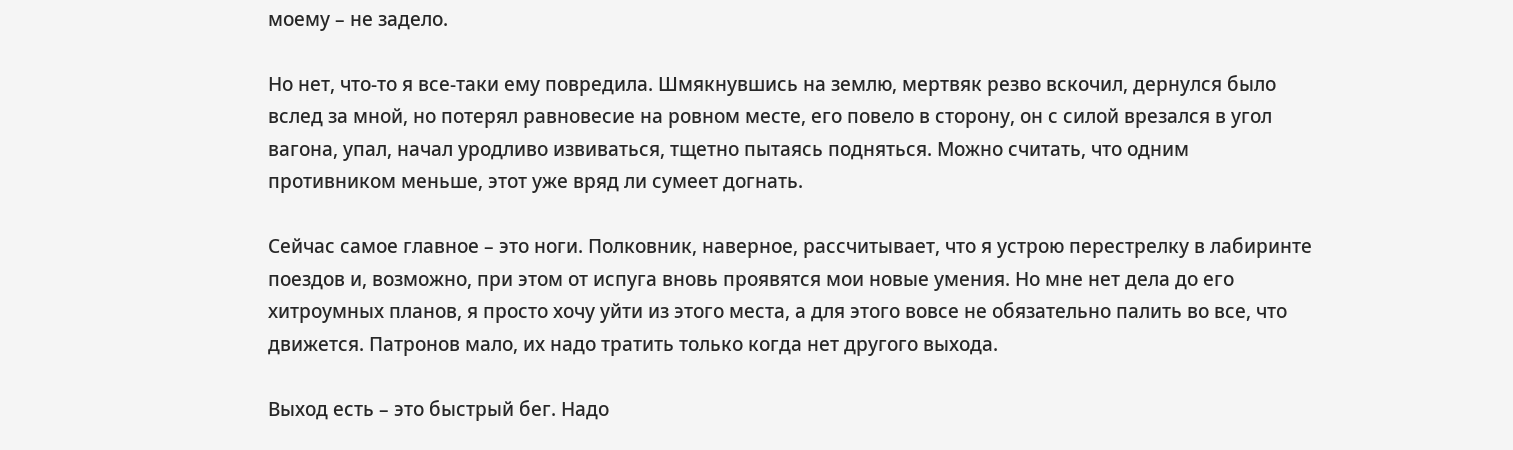моему – не задело.

Но нет, что-то я все-таки ему повредила. Шмякнувшись на землю, мертвяк резво вскочил, дернулся было вслед за мной, но потерял равновесие на ровном месте, его повело в сторону, он с силой врезался в угол вагона, упал, начал уродливо извиваться, тщетно пытаясь подняться. Можно считать, что одним противником меньше, этот уже вряд ли сумеет догнать.

Сейчас самое главное – это ноги. Полковник, наверное, рассчитывает, что я устрою перестрелку в лабиринте поездов и, возможно, при этом от испуга вновь проявятся мои новые умения. Но мне нет дела до его хитроумных планов, я просто хочу уйти из этого места, а для этого вовсе не обязательно палить во все, что движется. Патронов мало, их надо тратить только когда нет другого выхода.

Выход есть – это быстрый бег. Надо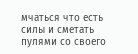мчаться что есть силы и сметать пулями со своего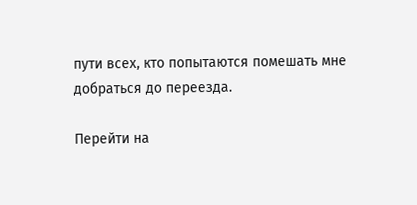пути всех, кто попытаются помешать мне добраться до переезда.

Перейти на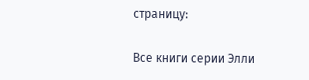страницу:

Все книги серии Элли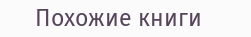Похожие книги